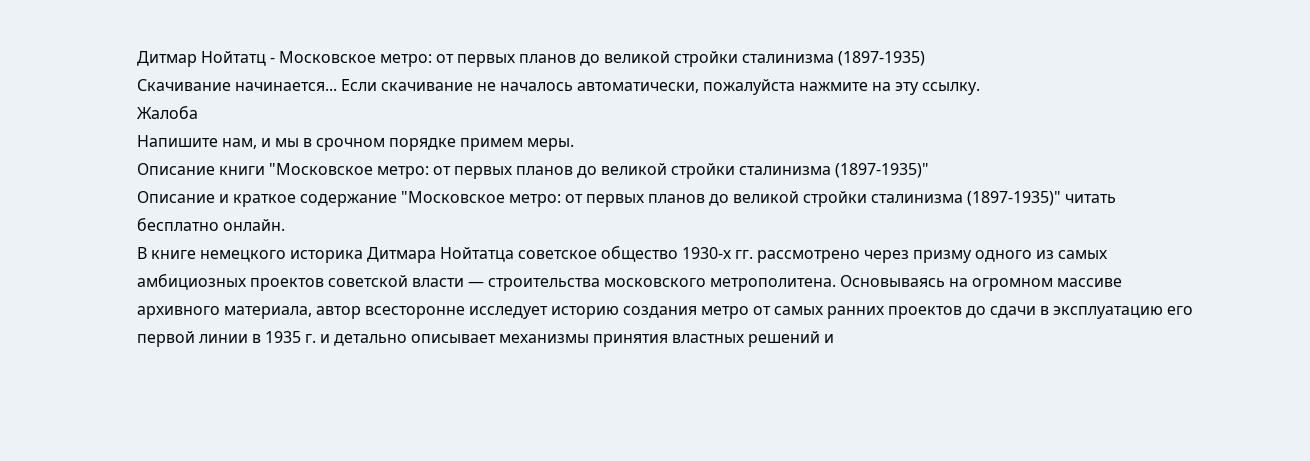Дитмар Нойтатц - Московское метро: от первых планов до великой стройки сталинизма (1897-1935)
Скачивание начинается... Если скачивание не началось автоматически, пожалуйста нажмите на эту ссылку.
Жалоба
Напишите нам, и мы в срочном порядке примем меры.
Описание книги "Московское метро: от первых планов до великой стройки сталинизма (1897-1935)"
Описание и краткое содержание "Московское метро: от первых планов до великой стройки сталинизма (1897-1935)" читать бесплатно онлайн.
В книге немецкого историка Дитмара Нойтатца советское общество 1930-х гг. рассмотрено через призму одного из самых амбициозных проектов советской власти — строительства московского метрополитена. Основываясь на огромном массиве архивного материала, автор всесторонне исследует историю создания метро от самых ранних проектов до сдачи в эксплуатацию его первой линии в 1935 г. и детально описывает механизмы принятия властных решений и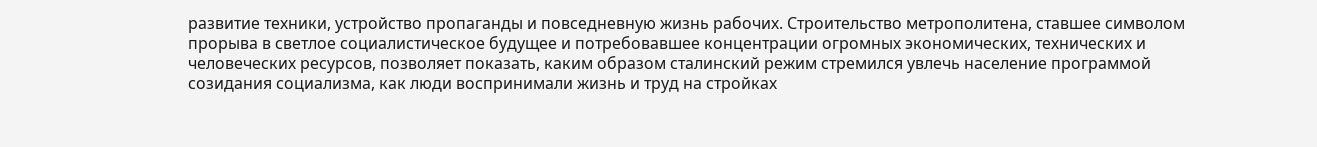развитие техники, устройство пропаганды и повседневную жизнь рабочих. Строительство метрополитена, ставшее символом прорыва в светлое социалистическое будущее и потребовавшее концентрации огромных экономических, технических и человеческих ресурсов, позволяет показать, каким образом сталинский режим стремился увлечь население программой созидания социализма, как люди воспринимали жизнь и труд на стройках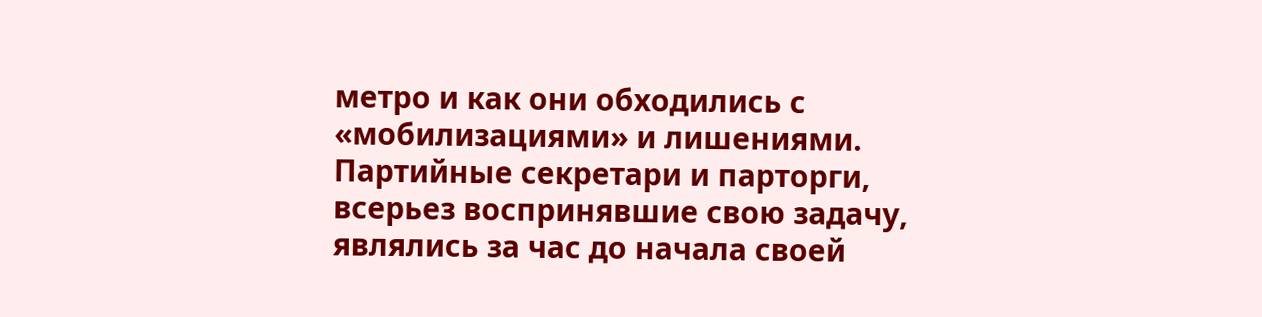метро и как они обходились с «мобилизациями» и лишениями.
Партийные секретари и парторги, всерьез воспринявшие свою задачу, являлись за час до начала своей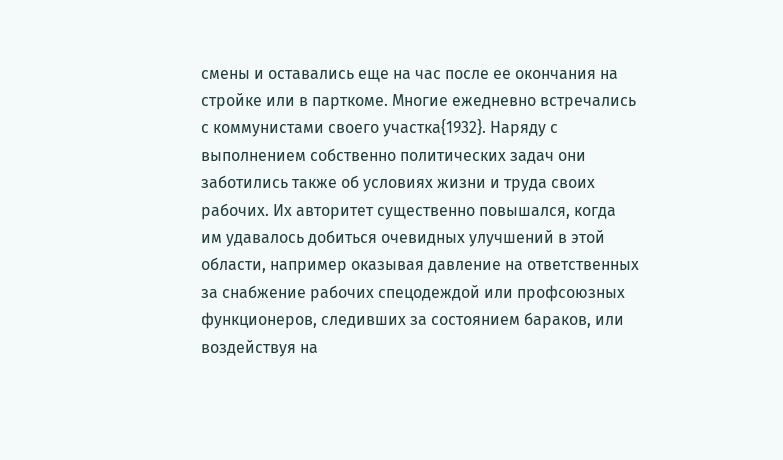смены и оставались еще на час после ее окончания на стройке или в парткоме. Многие ежедневно встречались с коммунистами своего участка{1932}. Наряду с выполнением собственно политических задач они заботились также об условиях жизни и труда своих рабочих. Их авторитет существенно повышался, когда им удавалось добиться очевидных улучшений в этой области, например оказывая давление на ответственных за снабжение рабочих спецодеждой или профсоюзных функционеров, следивших за состоянием бараков, или воздействуя на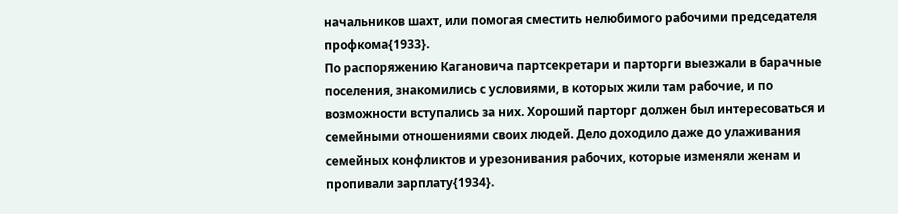начальников шахт, или помогая сместить нелюбимого рабочими председателя профкома{1933}.
По распоряжению Кагановича партсекретари и парторги выезжали в барачные поселения, знакомились с условиями, в которых жили там рабочие, и по возможности вступались за них. Хороший парторг должен был интересоваться и семейными отношениями своих людей. Дело доходило даже до улаживания семейных конфликтов и урезонивания рабочих, которые изменяли женам и пропивали зарплату{1934}.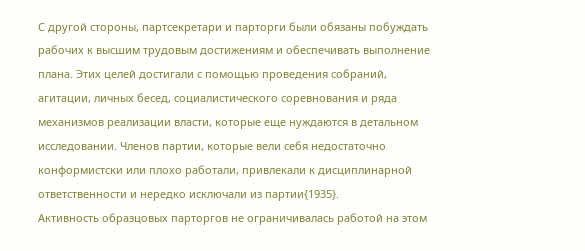С другой стороны, партсекретари и парторги были обязаны побуждать рабочих к высшим трудовым достижениям и обеспечивать выполнение плана. Этих целей достигали с помощью проведения собраний, агитации, личных бесед, социалистического соревнования и ряда механизмов реализации власти, которые еще нуждаются в детальном исследовании. Членов партии, которые вели себя недостаточно конформистски или плохо работали, привлекали к дисциплинарной ответственности и нередко исключали из партии{1935}.
Активность образцовых парторгов не ограничивалась работой на этом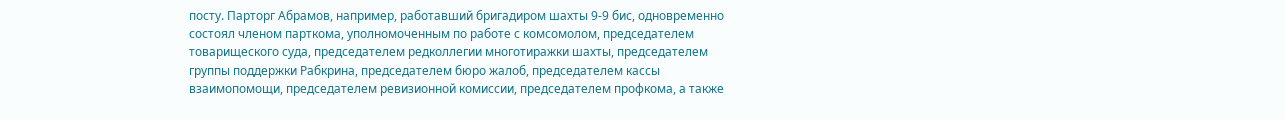посту. Парторг Абрамов, например, работавший бригадиром шахты 9-9 бис, одновременно состоял членом парткома, уполномоченным по работе с комсомолом, председателем товарищеского суда, председателем редколлегии многотиражки шахты, председателем группы поддержки Рабкрина, председателем бюро жалоб, председателем кассы взаимопомощи, председателем ревизионной комиссии, председателем профкома, а также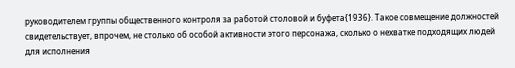руководителем группы общественного контроля за работой столовой и буфета{1936}. Такое совмещение должностей свидетельствует, впрочем, не столько об особой активности этого персонажа, сколько о нехватке подходящих людей для исполнения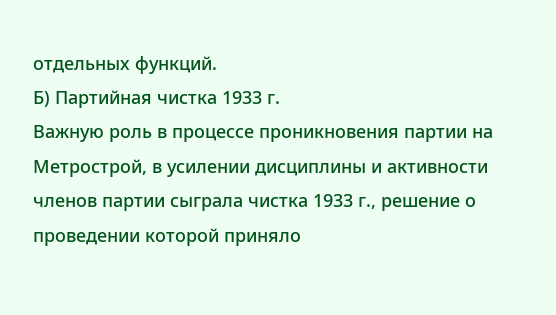отдельных функций.
Б) Партийная чистка 1933 г.
Важную роль в процессе проникновения партии на Метрострой, в усилении дисциплины и активности членов партии сыграла чистка 1933 г., решение о проведении которой приняло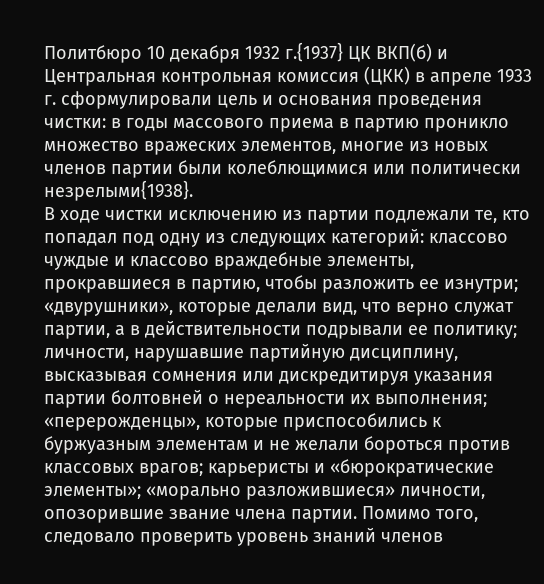Политбюро 10 декабря 1932 г.{1937} ЦК ВКП(б) и Центральная контрольная комиссия (ЦКК) в апреле 1933 г. сформулировали цель и основания проведения чистки: в годы массового приема в партию проникло множество вражеских элементов, многие из новых членов партии были колеблющимися или политически незрелыми{1938}.
В ходе чистки исключению из партии подлежали те, кто попадал под одну из следующих категорий: классово чуждые и классово враждебные элементы, прокравшиеся в партию, чтобы разложить ее изнутри; «двурушники», которые делали вид, что верно служат партии, а в действительности подрывали ее политику; личности, нарушавшие партийную дисциплину, высказывая сомнения или дискредитируя указания партии болтовней о нереальности их выполнения; «перерожденцы», которые приспособились к буржуазным элементам и не желали бороться против классовых врагов; карьеристы и «бюрократические элементы»; «морально разложившиеся» личности, опозорившие звание члена партии. Помимо того, следовало проверить уровень знаний членов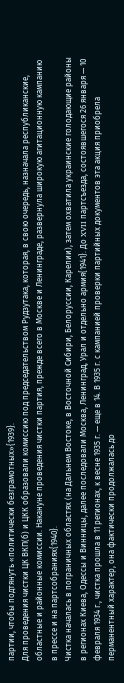партии, чтобы подтянуть «политически безграмотных»{1939}.
Для проведения чистки ЦК ВКП(б) и ЦКК образовали комиссию под председательством Рудзутака, которая, в свою очередь, назначала республиканские, областные и районные комиссии. Накануне проведения чистки партия, прежде всего в Москве и Ленинграде, развернула широкую агитационную кампанию в прессе и на партсобраниях{1940}.
Чистка началась в пограничных областях (на Дальнем Востоке, в Восточной Сибири, Белоруссии, Карелии), затем охватила украинские голодающие районы в регионах Киева, Одессы и Винницы, далее последовали Москва, Ленинград, Урал и отдельно армия{1941}. До XVII партсъезда, состоявшегося 26 января — 10 февраля 1934 г., чистка прошла в 11 регионах, к весне 1935 г. — еще в 14. В 1935 г. с кампанией проверки партийных документов эта акция приобрела перманентный характер, она фактически продолжалась до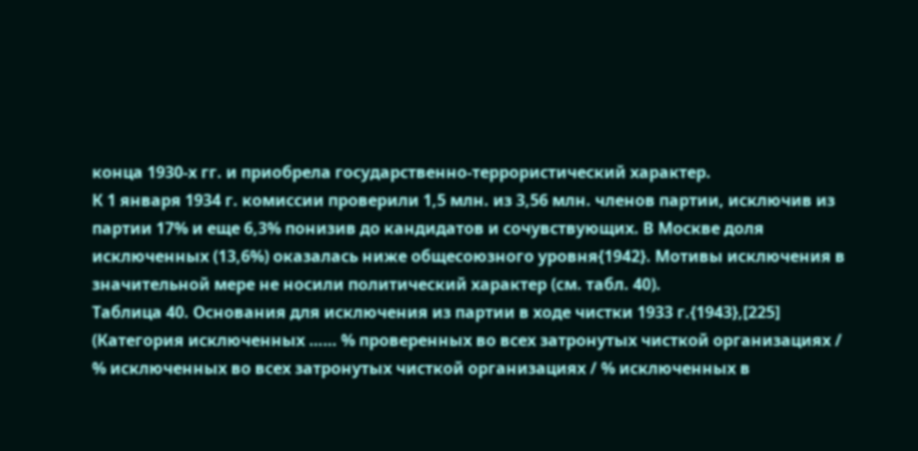конца 1930-х гг. и приобрела государственно-террористический характер.
К 1 января 1934 г. комиссии проверили 1,5 млн. из 3,56 млн. членов партии, исключив из партии 17% и еще 6,3% понизив до кандидатов и сочувствующих. В Москве доля исключенных (13,6%) оказалась ниже общесоюзного уровня{1942}. Мотивы исключения в значительной мере не носили политический характер (см. табл. 40).
Таблица 40. Основания для исключения из партии в ходе чистки 1933 г.{1943},[225] (Категория исключенных …… % проверенных во всех затронутых чисткой организациях / % исключенных во всех затронутых чисткой организациях / % исключенных в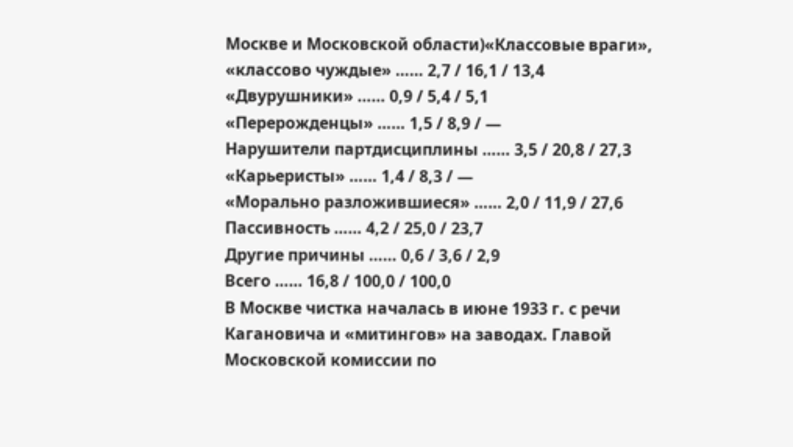Москве и Московской области)«Классовые враги», «классово чуждые» …… 2,7 / 16,1 / 13,4
«Двурушники» …… 0,9 / 5,4 / 5,1
«Перерожденцы» …… 1,5 / 8,9 / —
Нарушители партдисциплины …… 3,5 / 20,8 / 27,3
«Карьеристы» …… 1,4 / 8,3 / —
«Морально разложившиеся» …… 2,0 / 11,9 / 27,6
Пассивность …… 4,2 / 25,0 / 23,7
Другие причины …… 0,6 / 3,6 / 2,9
Всего …… 16,8 / 100,0 / 100,0
В Москве чистка началась в июне 1933 г. с речи Кагановича и «митингов» на заводах. Главой Московской комиссии по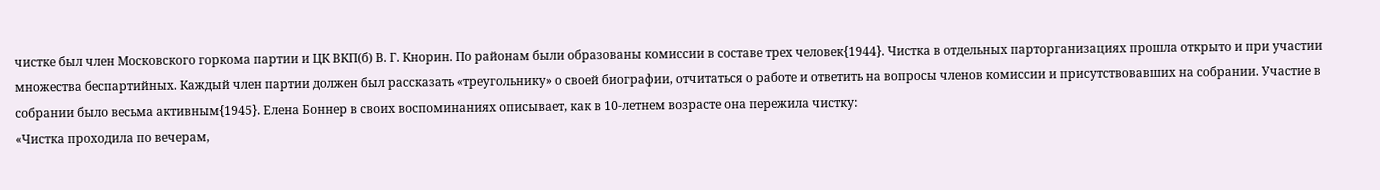чистке был член Московского горкома партии и ЦК ВКП(б) В. Г. Кнорин. По районам были образованы комиссии в составе трех человек{1944}. Чистка в отдельных парторганизациях прошла открыто и при участии множества беспартийных. Каждый член партии должен был рассказать «треугольнику» о своей биографии, отчитаться о работе и ответить на вопросы членов комиссии и присутствовавших на собрании. Участие в собрании было весьма активным{1945}. Елена Боннер в своих воспоминаниях описывает, как в 10-летнем возрасте она пережила чистку:
«Чистка проходила по вечерам,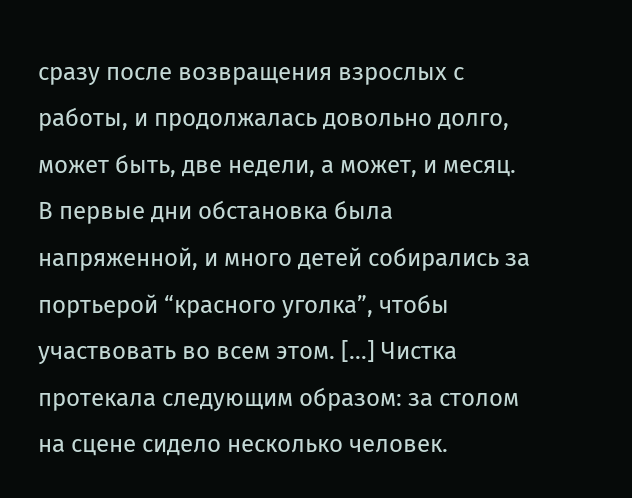сразу после возвращения взрослых с работы, и продолжалась довольно долго, может быть, две недели, а может, и месяц. В первые дни обстановка была напряженной, и много детей собирались за портьерой “красного уголка”, чтобы участвовать во всем этом. […] Чистка протекала следующим образом: за столом на сцене сидело несколько человек.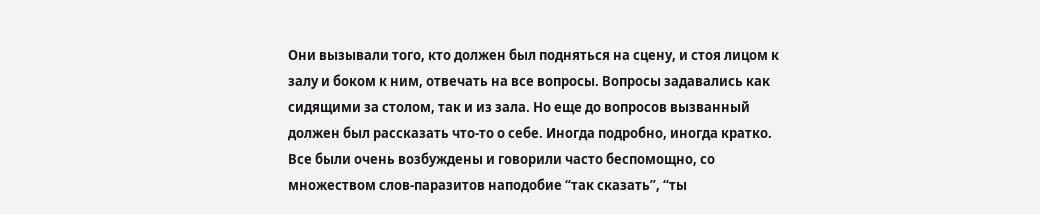Они вызывали того, кто должен был подняться на сцену, и стоя лицом к залу и боком к ним, отвечать на все вопросы. Вопросы задавались как сидящими за столом, так и из зала. Но еще до вопросов вызванный должен был рассказать что-то о себе. Иногда подробно, иногда кратко. Все были очень возбуждены и говорили часто беспомощно, со множеством слов-паразитов наподобие “так сказать”, “ты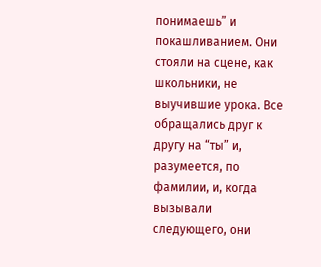понимаешь” и покашливанием. Они стояли на сцене, как школьники, не выучившие урока. Все обращались друг к другу на “ты” и, разумеется, по фамилии, и, когда вызывали следующего, они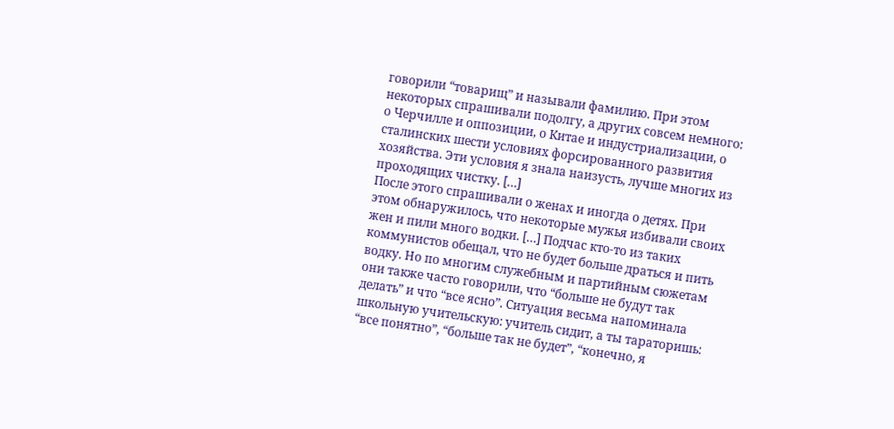говорили “товарищ” и называли фамилию. При этом некоторых спрашивали подолгу, а других совсем немного: о Черчилле и оппозиции, о Китае и индустриализации, о сталинских шести условиях форсированного развития хозяйства. Эти условия я знала наизусть, лучше многих из проходящих чистку. […]
После этого спрашивали о женах и иногда о детях. При этом обнаружилось, что некоторые мужья избивали своих жен и пили много водки. […] Подчас кто-то из таких коммунистов обещал, что не будет больше драться и пить водку. Но по многим служебным и партийным сюжетам они также часто говорили, что “больше не будут так делать” и что “все ясно”. Ситуация весьма напоминала школьную учительскую: учитель сидит, а ты тараторишь: “все понятно”, “больше так не будет”, “конечно, я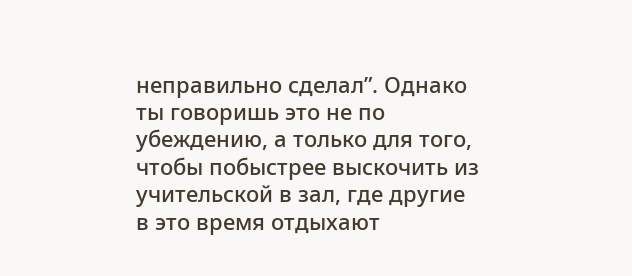неправильно сделал”. Однако ты говоришь это не по убеждению, а только для того, чтобы побыстрее выскочить из учительской в зал, где другие в это время отдыхают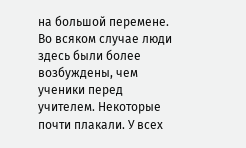на большой перемене. Во всяком случае люди здесь были более возбуждены, чем ученики перед учителем. Некоторые почти плакали. У всех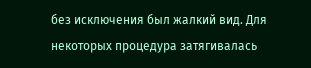без исключения был жалкий вид. Для некоторых процедура затягивалась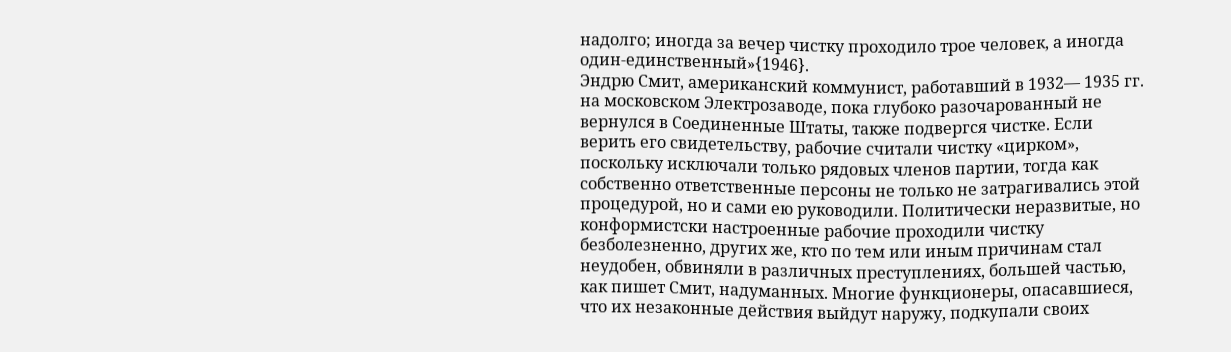надолго; иногда за вечер чистку проходило трое человек, а иногда один-единственный»{1946}.
Эндрю Смит, американский коммунист, работавший в 1932— 1935 гг. на московском Электрозаводе, пока глубоко разочарованный не вернулся в Соединенные Штаты, также подвергся чистке. Если верить его свидетельству, рабочие считали чистку «цирком», поскольку исключали только рядовых членов партии, тогда как собственно ответственные персоны не только не затрагивались этой процедурой, но и сами ею руководили. Политически неразвитые, но конформистски настроенные рабочие проходили чистку безболезненно, других же, кто по тем или иным причинам стал неудобен, обвиняли в различных преступлениях, большей частью, как пишет Смит, надуманных. Многие функционеры, опасавшиеся, что их незаконные действия выйдут наружу, подкупали своих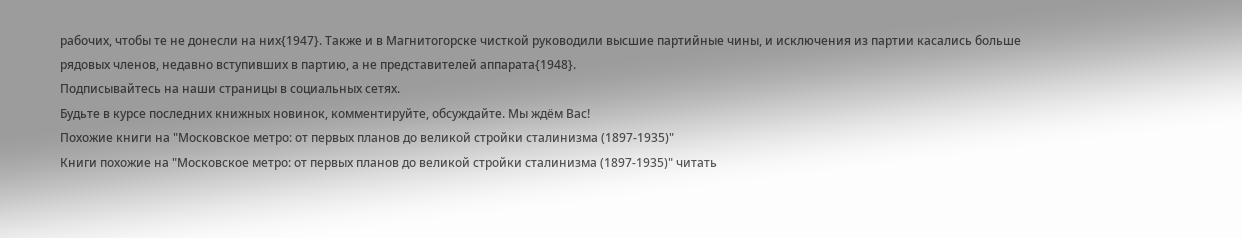рабочих, чтобы те не донесли на них{1947}. Также и в Магнитогорске чисткой руководили высшие партийные чины, и исключения из партии касались больше рядовых членов, недавно вступивших в партию, а не представителей аппарата{1948}.
Подписывайтесь на наши страницы в социальных сетях.
Будьте в курсе последних книжных новинок, комментируйте, обсуждайте. Мы ждём Вас!
Похожие книги на "Московское метро: от первых планов до великой стройки сталинизма (1897-1935)"
Книги похожие на "Московское метро: от первых планов до великой стройки сталинизма (1897-1935)" читать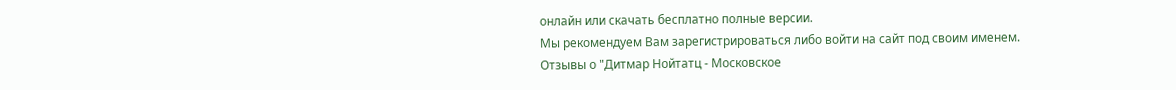онлайн или скачать бесплатно полные версии.
Мы рекомендуем Вам зарегистрироваться либо войти на сайт под своим именем.
Отзывы о "Дитмар Нойтатц - Московское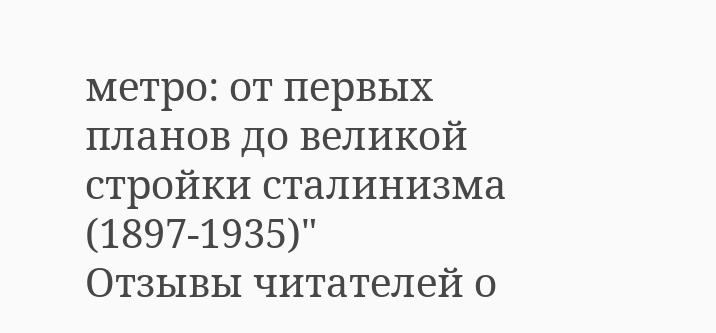метро: от первых планов до великой стройки сталинизма (1897-1935)"
Отзывы читателей о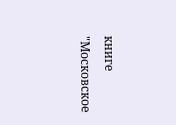книге "Московское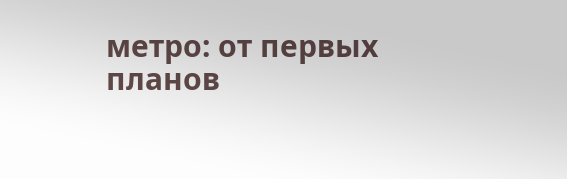метро: от первых планов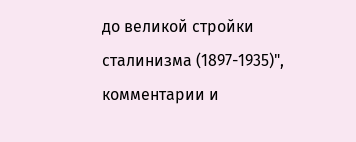до великой стройки сталинизма (1897-1935)", комментарии и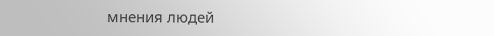мнения людей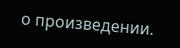о произведении.